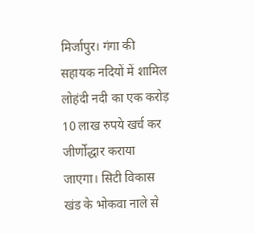मिर्जापुर। गंगा की सहायक नदियों में शामिल लोहंदी नदी का एक करोड़ 10 लाख रुपये खर्च कर जीर्णोद्धार कराया जाएगा। सिटी विकास खंड के भोकवा नाले से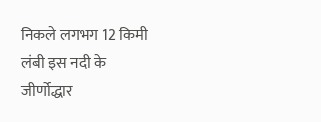निकले लगभग 12 किमी लंबी इस नदी के जीर्णोद्धार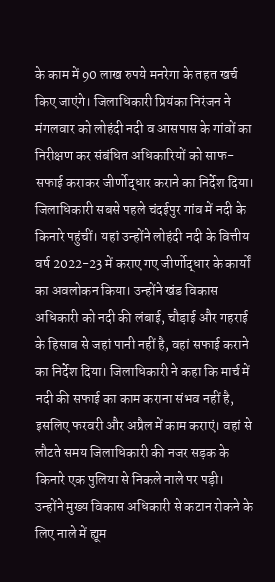के काम में 90 लाख रुपये मनरेगा के तहत खर्च किए जाएंगे। जिलाधिकारी प्रियंका निरंजन ने मंगलवार को लोहंदी नदी व आसपास के गांवों का निरीक्षण कर संबंधित अधिकारियों को साफ-सफाई कराकर जीर्णोद्धार कराने का निर्देश दिया।
जिलाधिकारी सबसे पहले चंदईपुर गांव में नदी के किनारे पहुंचीं। यहां उन्होंने लोहंदी नदी के वित्तीय वर्ष 2022-23 में कराए गए जीर्णोद्धार के कार्यों का अवलोकन किया। उन्होंने खंड विकास अधिकारी को नदी की लंबाई, चौड़ाई और गहराई के हिसाब से जहां पानी नहीं है, वहां सफाई कराने का निर्देश दिया। जिलाधिकारी ने कहा कि मार्च में नदी की सफाई का काम कराना संभव नहीं है, इसलिए फरवरी और अप्रैल में काम कराएं। वहां से लौटते समय जिलाधिकारी की नजर सड़क के किनारे एक पुलिया से निकले नाले पर पड़ी। उन्होंने मुख्य विकास अधिकारी से कटान रोकने के लिए नाले में ह्यूम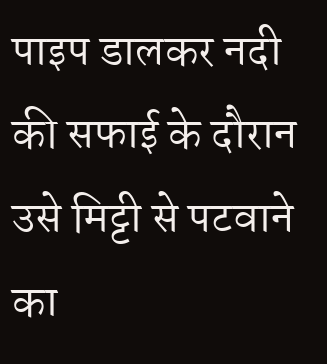पाइप डालकर नदी की सफाई के दौरान उसे मिट्टी से पटवाने का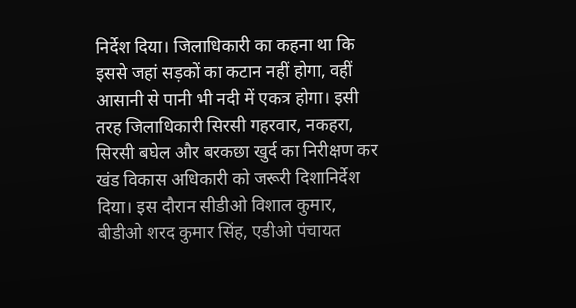निर्देश दिया। जिलाधिकारी का कहना था कि इससे जहां सड़कों का कटान नहीं होगा, वहीं आसानी से पानी भी नदी में एकत्र होगा। इसी तरह जिलाधिकारी सिरसी गहरवार, नकहरा, सिरसी बघेल और बरकछा खुर्द का निरीक्षण कर खंड विकास अधिकारी को जरूरी दिशानिर्देश दिया। इस दौरान सीडीओ विशाल कुमार, बीडीओ शरद कुमार सिंह, एडीओ पंचायत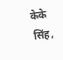केके सिंह,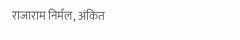राजाराम निर्मल, अंकित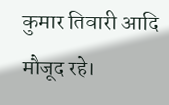कुमार तिवारी आदि मौजूद रहे।